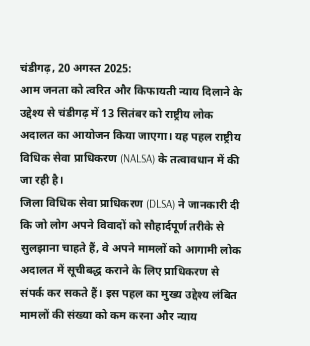चंडीगढ़, 20 अगस्त 2025:
आम जनता को त्वरित और किफायती न्याय दिलाने के उद्देश्य से चंडीगढ़ में 13 सितंबर को राष्ट्रीय लोक अदालत का आयोजन किया जाएगा। यह पहल राष्ट्रीय विधिक सेवा प्राधिकरण (NALSA) के तत्वावधान में की जा रही है।
जिला विधिक सेवा प्राधिकरण (DLSA) ने जानकारी दी कि जो लोग अपने विवादों को सौहार्दपूर्ण तरीके से सुलझाना चाहते हैं, वे अपने मामलों को आगामी लोक अदालत में सूचीबद्ध कराने के लिए प्राधिकरण से संपर्क कर सकते हैं। इस पहल का मुख्य उद्देश्य लंबित मामलों की संख्या को कम करना और न्याय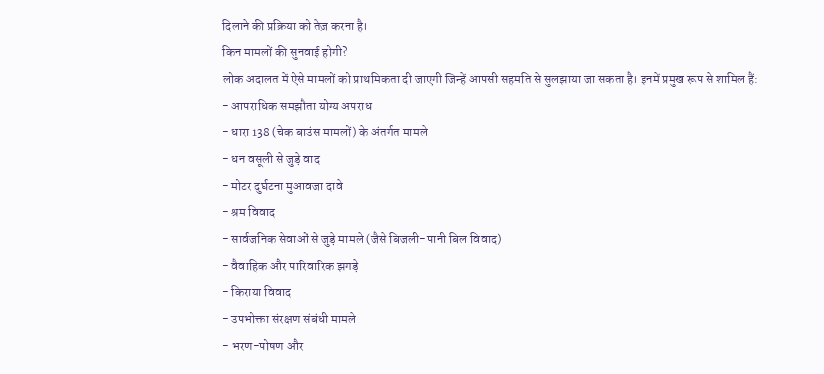दिलाने की प्रक्रिया को तेज़ करना है।
किन मामलों की सुनवाई होगी?
लोक अदालत में ऐसे मामलों को प्राथमिकता दी जाएगी जिन्हें आपसी सहमति से सुलझाया जा सकता है। इनमें प्रमुख रूप से शामिल हैं:
- आपराधिक समझौता योग्य अपराध
- धारा 138 (चेक बाउंस मामलों) के अंतर्गत मामले
- धन वसूली से जुड़े वाद
- मोटर दुर्घटना मुआवजा दावे
- श्रम विवाद
- सार्वजनिक सेवाओं से जुड़े मामले (जैसे बिजली-पानी बिल विवाद)
- वैवाहिक और पारिवारिक झगड़े
- किराया विवाद
- उपभोक्ता संरक्षण संबंधी मामले
- भरण-पोषण और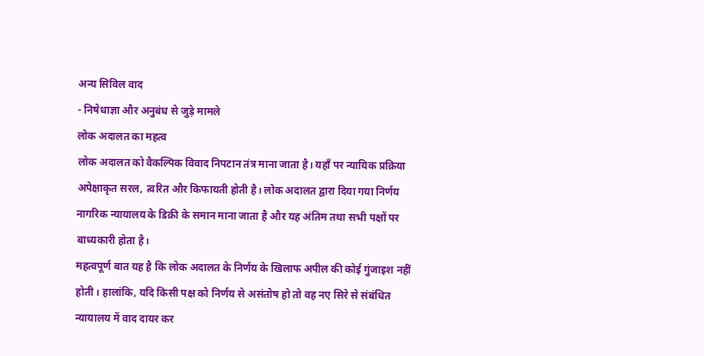अन्य सिविल वाद
- निषेधाज्ञा और अनुबंध से जुड़े मामले
लोक अदालत का महत्व
लोक अदालत को वैकल्पिक विवाद निपटान तंत्र माना जाता है। यहाँ पर न्यायिक प्रक्रिया अपेक्षाकृत सरल, त्वरित और किफायती होती है। लोक अदालत द्वारा दिया गया निर्णय नागरिक न्यायालय के डिक्री के समान माना जाता है और यह अंतिम तथा सभी पक्षों पर बाध्यकारी होता है।
महत्वपूर्ण बात यह है कि लोक अदालत के निर्णय के खिलाफ अपील की कोई गुंजाइश नहीं होती। हालांकि, यदि किसी पक्ष को निर्णय से असंतोष हो तो वह नए सिरे से संबंधित न्यायालय में वाद दायर कर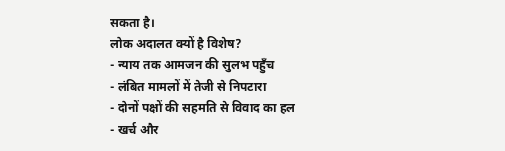सकता है।
लोक अदालत क्यों है विशेष?
- न्याय तक आमजन की सुलभ पहुँच
- लंबित मामलों में तेजी से निपटारा
- दोनों पक्षों की सहमति से विवाद का हल
- खर्च और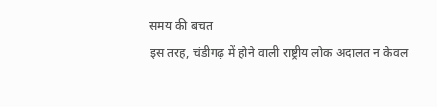समय की बचत
इस तरह, चंडीगढ़ में होने वाली राष्ट्रीय लोक अदालत न केवल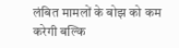लंबित मामलों के बोझ को कम करेगी बल्कि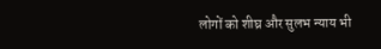लोगों को शीघ्र और सुलभ न्याय भी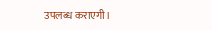उपलब्ध कराएगी।